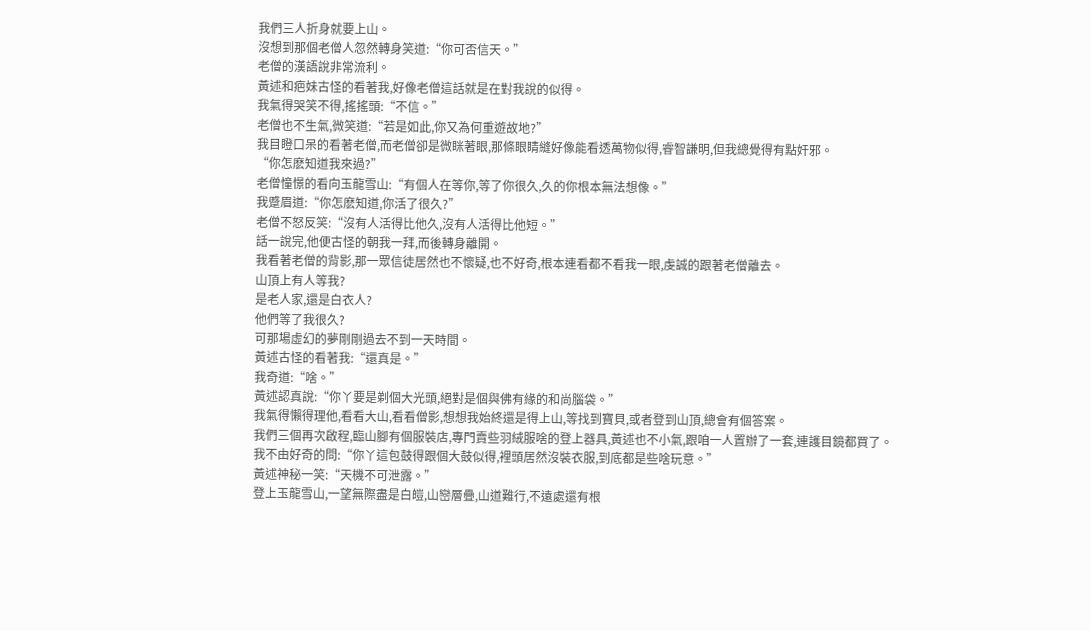我們三人折身就要上山。
沒想到那個老僧人忽然轉身笑道:“你可否信天。”
老僧的漢語說非常流利。
黃述和疤妹古怪的看著我,好像老僧這話就是在對我說的似得。
我氣得哭笑不得,搖搖頭:“不信。”
老僧也不生氣,微笑道:“若是如此,你又為何重遊故地?”
我目瞪口呆的看著老僧,而老僧卻是微眯著眼,那條眼睛縫好像能看透萬物似得,睿智謙明,但我總覺得有點奸邪。
“你怎麽知道我來過?”
老僧憧憬的看向玉龍雪山:“有個人在等你,等了你很久,久的你根本無法想像。”
我蹙眉道:“你怎麽知道,你活了很久?”
老僧不怒反笑:“沒有人活得比他久,沒有人活得比他短。”
話一說完,他便古怪的朝我一拜,而後轉身離開。
我看著老僧的背影,那一眾信徒居然也不懷疑,也不好奇,根本連看都不看我一眼,虔誠的跟著老僧離去。
山頂上有人等我?
是老人家,還是白衣人?
他們等了我很久?
可那場虛幻的夢剛剛過去不到一天時間。
黃述古怪的看著我:“還真是。”
我奇道:“啥。”
黃述認真說:“你丫要是剃個大光頭,絕對是個與佛有緣的和尚腦袋。”
我氣得懶得理他,看看大山,看看僧影,想想我始終還是得上山,等找到寶貝,或者登到山頂,總會有個答案。
我們三個再次啟程,臨山腳有個服裝店,專門賣些羽絨服啥的登上器具,黃述也不小氣,跟咱一人置辦了一套,連護目鏡都買了。
我不由好奇的問:“你丫這包鼓得跟個大鼓似得,裡頭居然沒裝衣服,到底都是些啥玩意。”
黃述神秘一笑:“天機不可泄露。”
登上玉龍雪山,一望無際盡是白皚,山巒層疊,山道難行,不遠處還有根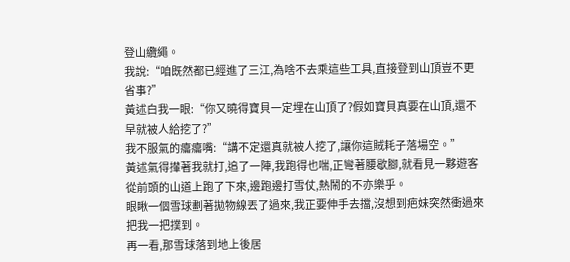登山纜繩。
我說:“咱既然都已經進了三江,為啥不去乘這些工具,直接登到山頂豈不更省事?”
黃述白我一眼:“你又曉得寶貝一定埋在山頂了?假如寶貝真要在山頂,還不早就被人給挖了?”
我不服氣的癟癟嘴:“講不定還真就被人挖了,讓你這賊耗子落場空。”
黃述氣得攆著我就打,追了一陣,我跑得也喘,正彎著腰歇腳,就看見一夥遊客從前頭的山道上跑了下來,邊跑邊打雪仗,熱鬧的不亦樂乎。
眼瞅一個雪球劃著拋物線丟了過來,我正要伸手去擋,沒想到疤妹突然衝過來把我一把撲到。
再一看,那雪球落到地上後居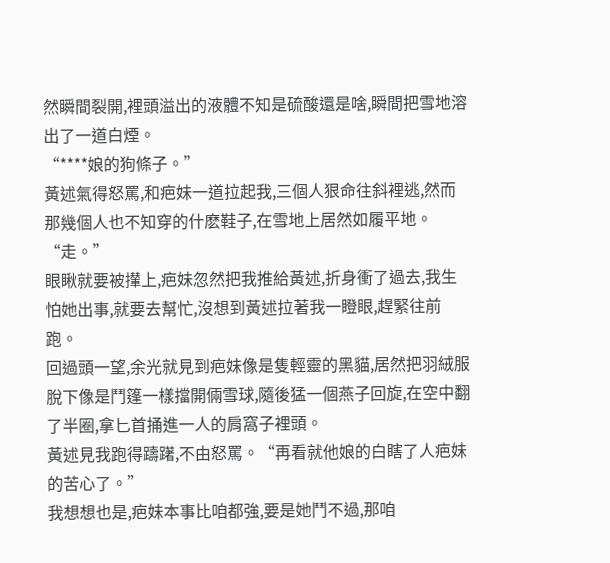然瞬間裂開,裡頭溢出的液體不知是硫酸還是啥,瞬間把雪地溶出了一道白煙。
“****娘的狗條子。”
黃述氣得怒罵,和疤妹一道拉起我,三個人狠命往斜裡逃,然而那幾個人也不知穿的什麽鞋子,在雪地上居然如履平地。
“走。”
眼瞅就要被攆上,疤妹忽然把我推給黃述,折身衝了過去,我生怕她出事,就要去幫忙,沒想到黃述拉著我一瞪眼,趕緊往前跑。
回過頭一望,余光就見到疤妹像是隻輕靈的黑貓,居然把羽絨服脫下像是鬥篷一樣擋開倆雪球,隨後猛一個燕子回旋,在空中翻了半圈,拿匕首捅進一人的肩窩子裡頭。
黃述見我跑得躊躇,不由怒罵。“再看就他娘的白瞎了人疤妹的苦心了。”
我想想也是,疤妹本事比咱都強,要是她鬥不過,那咱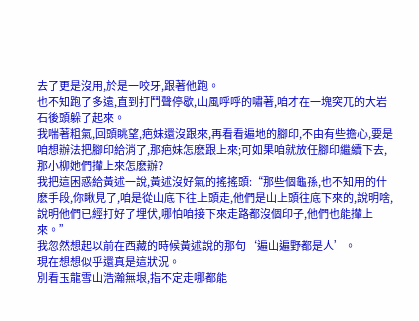去了更是沒用,於是一咬牙,跟著他跑。
也不知跑了多遠,直到打鬥聲停歇,山風呼呼的嘯著,咱才在一塊突兀的大岩石後頭躲了起來。
我喘著粗氣,回頭眺望,疤妹還沒跟來,再看看遍地的腳印,不由有些擔心,要是咱想辦法把腳印給消了,那疤妹怎麽跟上來;可如果咱就放任腳印繼續下去,那小柳她們攆上來怎麽辦?
我把這困惑給黃述一說,黃述沒好氣的搖搖頭:“那些個龜孫,也不知用的什麽手段,你瞅見了,咱是從山底下往上頭走,他們是山上頭往底下來的,說明啥,說明他們已經打好了埋伏,哪怕咱接下來走路都沒個印子,他們也能攆上來。”
我忽然想起以前在西藏的時候黃述說的那句‘遍山遍野都是人’。
現在想想似乎還真是這狀況。
別看玉龍雪山浩瀚無垠,指不定走哪都能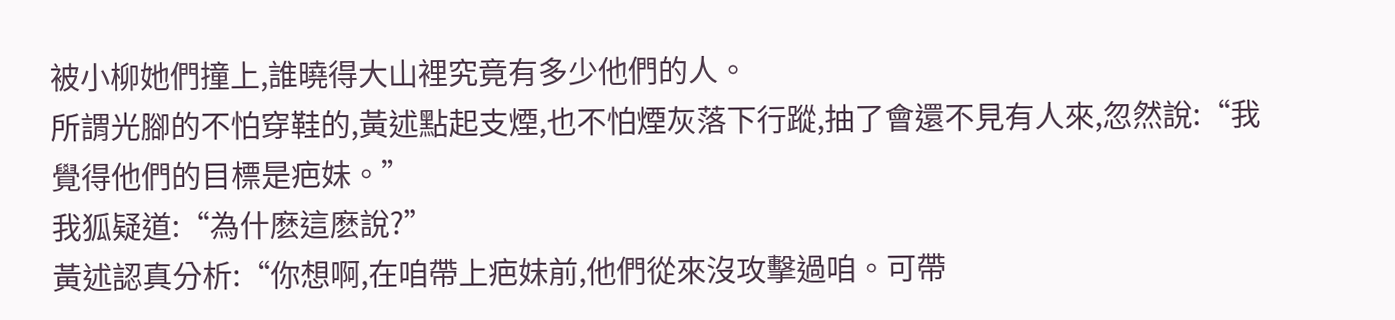被小柳她們撞上,誰曉得大山裡究竟有多少他們的人。
所謂光腳的不怕穿鞋的,黃述點起支煙,也不怕煙灰落下行蹤,抽了會還不見有人來,忽然說:“我覺得他們的目標是疤妹。”
我狐疑道:“為什麽這麽說?”
黃述認真分析:“你想啊,在咱帶上疤妹前,他們從來沒攻擊過咱。可帶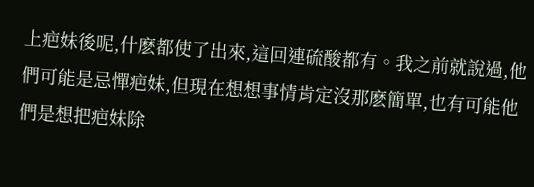上疤妹後呢,什麽都使了出來,這回連硫酸都有。我之前就說過,他們可能是忌憚疤妹,但現在想想事情肯定沒那麽簡單,也有可能他們是想把疤妹除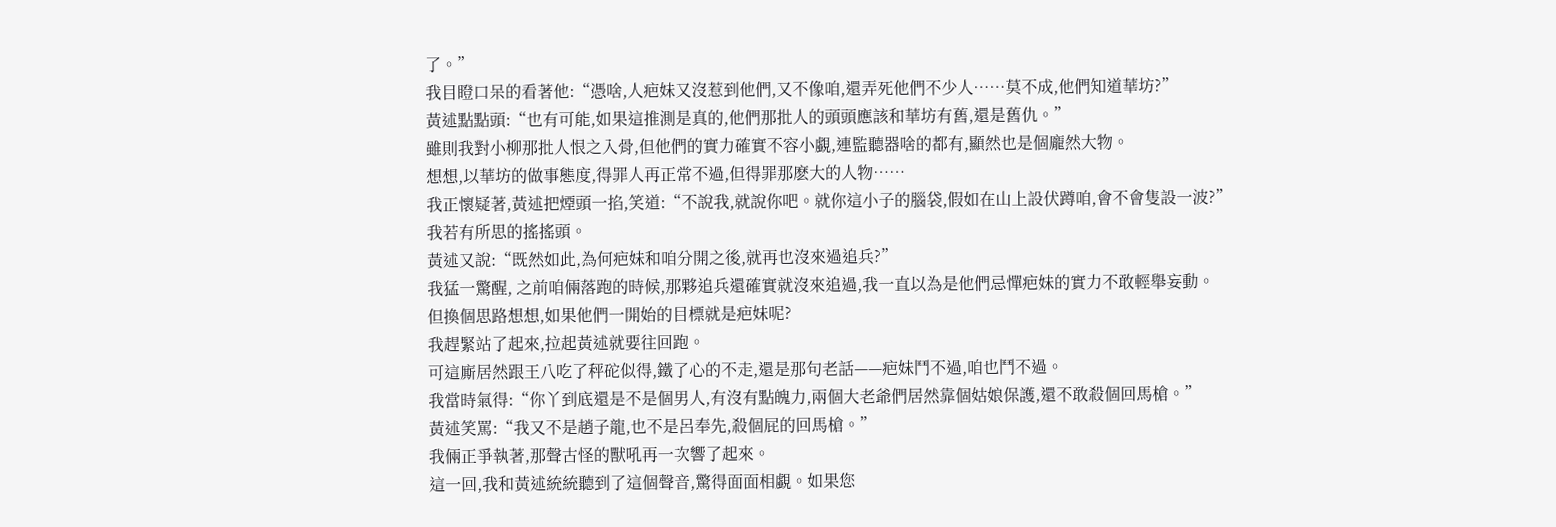了。”
我目瞪口呆的看著他:“憑啥,人疤妹又沒惹到他們,又不像咱,還弄死他們不少人……莫不成,他們知道華坊?”
黃述點點頭:“也有可能,如果這推測是真的,他們那批人的頭頭應該和華坊有舊,還是舊仇。”
雖則我對小柳那批人恨之入骨,但他們的實力確實不容小覷,連監聽器啥的都有,顯然也是個龐然大物。
想想,以華坊的做事態度,得罪人再正常不過,但得罪那麽大的人物……
我正懷疑著,黃述把煙頭一掐,笑道:“不說我,就說你吧。就你這小子的腦袋,假如在山上設伏蹲咱,會不會隻設一波?”
我若有所思的搖搖頭。
黃述又說:“既然如此,為何疤妹和咱分開之後,就再也沒來過追兵?”
我猛一驚醒, 之前咱倆落跑的時候,那夥追兵還確實就沒來追過,我一直以為是他們忌憚疤妹的實力不敢輕舉妄動。
但換個思路想想,如果他們一開始的目標就是疤妹呢?
我趕緊站了起來,拉起黃述就要往回跑。
可這廝居然跟王八吃了秤砣似得,鐵了心的不走,還是那句老話——疤妹鬥不過,咱也鬥不過。
我當時氣得:“你丫到底還是不是個男人,有沒有點魄力,兩個大老爺們居然靠個姑娘保護,還不敢殺個回馬槍。”
黃述笑罵:“我又不是趙子龍,也不是呂奉先,殺個屁的回馬槍。”
我倆正爭執著,那聲古怪的獸吼再一次響了起來。
這一回,我和黃述統統聽到了這個聲音,驚得面面相覷。如果您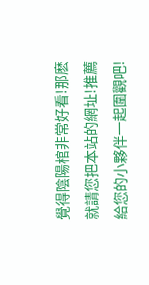覺得陰陽棺非常好看!那麽就請您把本站的網址!推薦給您的小夥伴一起圍觀吧!